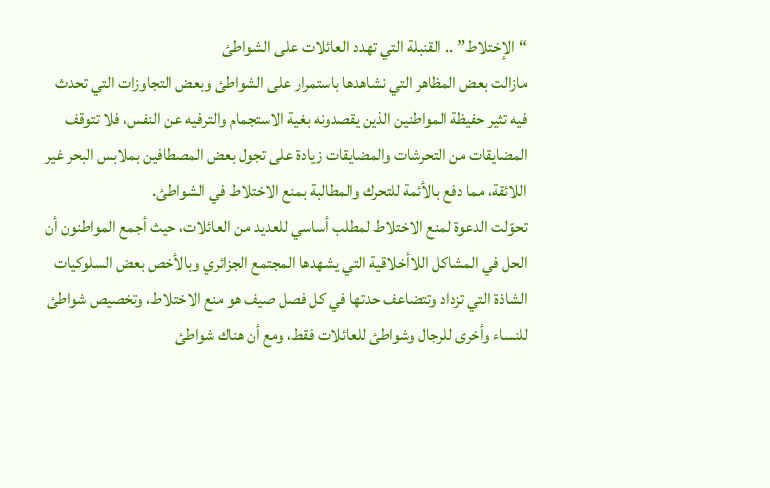“الإختلاط” .. القنبلة التي تهدد العائلات على الشواطئ
مازالت بعض المظاهر التي نشاهدها باستمرار على الشواطئ وبعض التجاوزات التي تحدث فيه تثير حفيظة المواطنين الذين يقصدونه بغية الاستجمام والترفيه عن النفس، فلا تتوقف المضايقات من التحرشات والمضايقات زيادة على تجول بعض المصطافين بملابس البحر غير اللائقة، مما دفع بالأئمة للتحرك والمطالبة بمنع الاختلاط في الشواطئ.
تحوّلت الدعوة لمنع الاختلاط لمطلب أساسي للعديد من العائلات، حيث أجمع المواطنون أن الحل في المشاكل اللاأخلاقية التي يشهدها المجتمع الجزائري وبالأخص بعض السلوكيات الشاذة التي تزداد وتتضاعف حدتها في كل فصل صيف هو منع الاختلاط، وتخصيص شواطئ للنساء وأخرى للرجال وشواطئ للعائلات فقط، ومع أن هناك شواطئ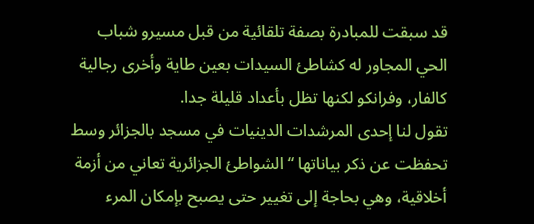قد سبقت للمبادرة بصفة تلقائية من قبل مسيرو شباب الحي المجاور له كشاطئ السيدات بعين طاية وأخرى رجالية كالفار، وفرانكو لكنها تظل بأعداد قليلة جدا.
تقول لنا إحدى المرشدات الدينيات في مسجد بالجزائر وسط تحفظت عن ذكر بياناتها “الشواطئ الجزائرية تعاني من أزمة أخلاقية، وهي بحاجة إلى تغيير حتى يصبح بإمكان المرء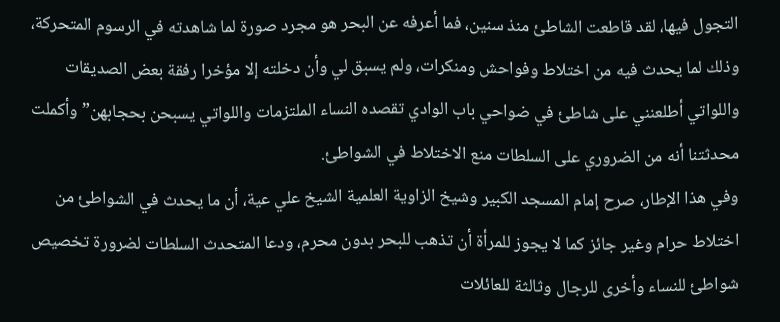التجول فيها، لقد قاطعت الشاطئ منذ سنين، فما أعرفه عن البحر هو مجرد صورة لما شاهدته في الرسوم المتحركة، وذلك لما يحدث فيه من اختلاط وفواحش ومنكرات، ولم يسبق لي وأن دخلته إلا مؤخرا رفقة بعض الصديقات واللواتي أطلعنني على شاطئ في ضواحي باب الوادي تقصده النساء الملتزمات واللواتي يسبحن بحجابهن” وأكملت محدثتنا أنه من الضروري على السلطات منع الاختلاط في الشواطئ.
وفي هذا الإطار، صرح إمام المسجد الكبير وشيخ الزاوية العلمية الشيخ علي عية، أن ما يحدث في الشواطئ من اختلاط حرام وغير جائز كما لا يجوز للمرأة أن تذهب للبحر بدون محرم، ودعا المتحدث السلطات لضرورة تخصيص شواطئ للنساء وأخرى للرجال وثالثة للعائلات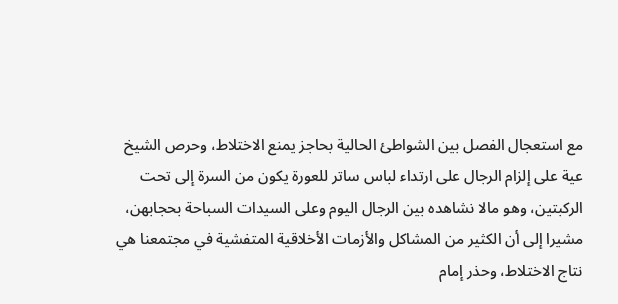مع استعجال الفصل بين الشواطئ الحالية بحاجز يمنع الاختلاط، وحرص الشيخ عية على إلزام الرجال على ارتداء لباس ساتر للعورة يكون من السرة إلى تحت الركبتين، وهو مالا نشاهده بين الرجال اليوم وعلى السيدات السباحة بحجابهن، مشيرا إلى أن الكثير من المشاكل والأزمات الأخلاقية المتفشية في مجتمعنا هي نتاج الاختلاط، وحذر إمام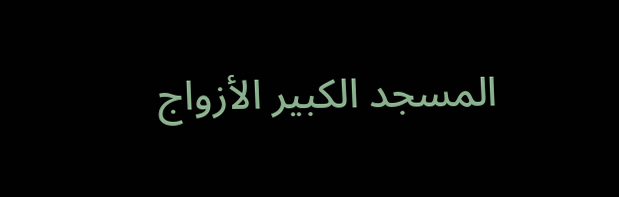المسجد الكبير الأزواج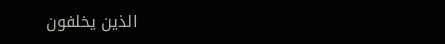الذين يخلفون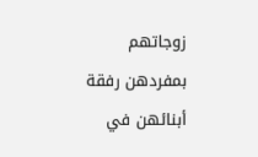زوجاتهم بمفردهن رفقة أبنائهن في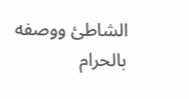الشاطئ ووصفه بالحرام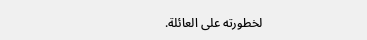لخطورته على العائلة.